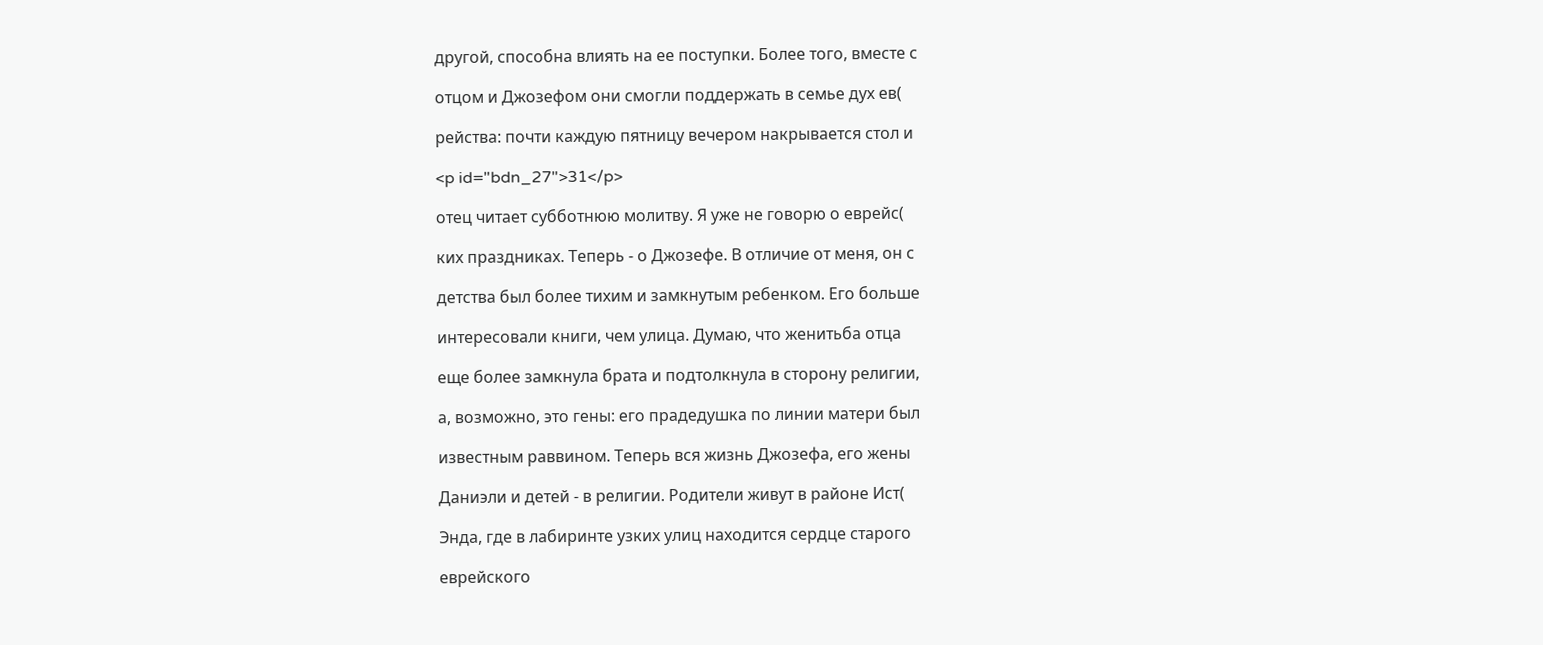другой, способна влиять на ее поступки. Более того, вместе с

отцом и Джозефом они смогли поддержать в семье дух ев(

рейства: почти каждую пятницу вечером накрывается стол и

<p id="bdn_27">31</p>

отец читает субботнюю молитву. Я уже не говорю о еврейс(

ких праздниках. Теперь - о Джозефе. В отличие от меня, он с

детства был более тихим и замкнутым ребенком. Его больше

интересовали книги, чем улица. Думаю, что женитьба отца

еще более замкнула брата и подтолкнула в сторону религии,

а, возможно, это гены: его прадедушка по линии матери был

известным раввином. Теперь вся жизнь Джозефа, его жены

Даниэли и детей - в религии. Родители живут в районе Ист(

Энда, где в лабиринте узких улиц находится сердце старого

еврейского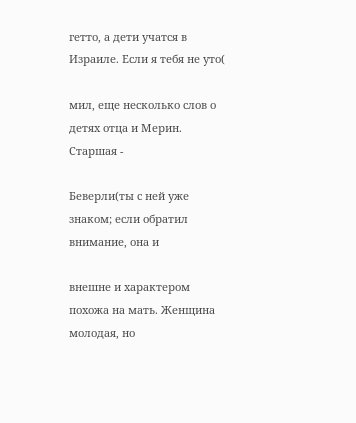гетто, а дети учатся в Израиле. Если я тебя не уто(

мил, еще несколько слов о детях отца и Мерин. Старшая -

Беверли(ты с ней уже знаком; если обратил внимание, она и

внешне и характером похожа на мать. Женщина молодая, но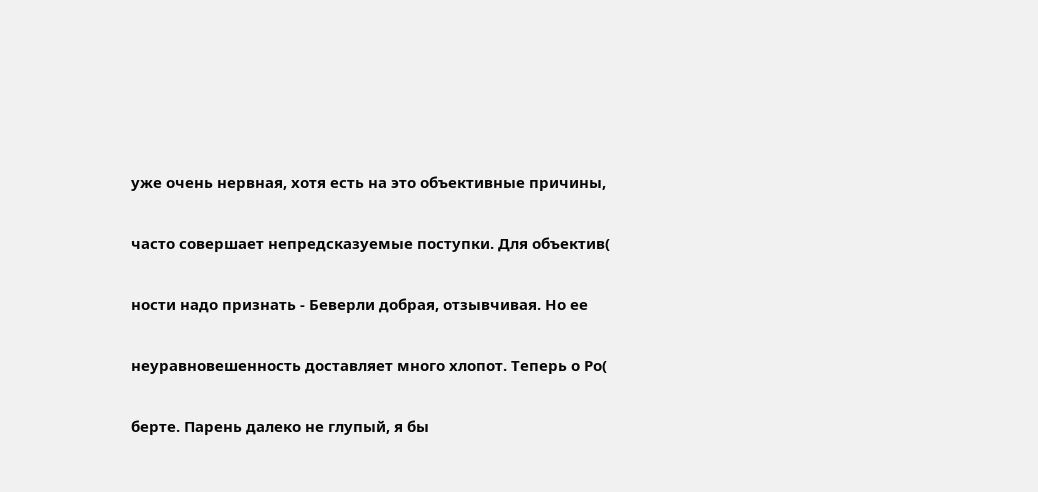уже очень нервная, хотя есть на это объективные причины,

часто совершает непредсказуемые поступки. Для объектив(

ности надо признать - Беверли добрая, отзывчивая. Но ее

неуравновешенность доставляет много хлопот. Теперь о Ро(

берте. Парень далеко не глупый, я бы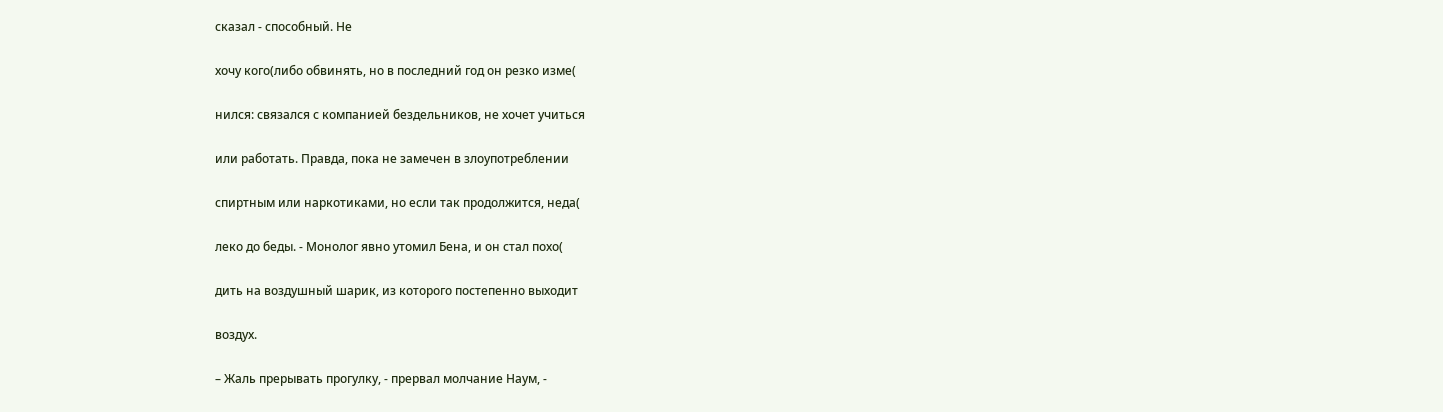сказал - способный. Не

хочу кого(либо обвинять, но в последний год он резко изме(

нился: связался с компанией бездельников, не хочет учиться

или работать. Правда, пока не замечен в злоупотреблении

спиртным или наркотиками, но если так продолжится, неда(

леко до беды. - Монолог явно утомил Бена, и он стал похо(

дить на воздушный шарик, из которого постепенно выходит

воздух.

– Жаль прерывать прогулку, - прервал молчание Наум, -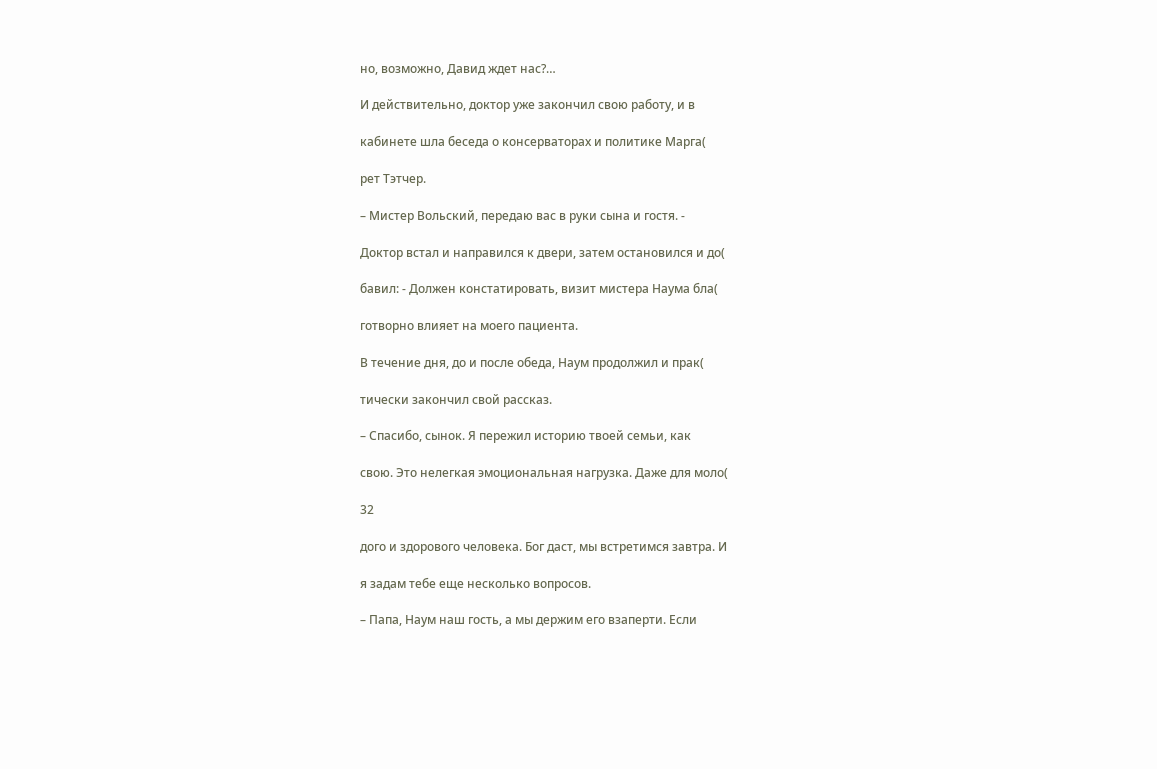но, возможно, Давид ждет нас?…

И действительно, доктор уже закончил свою работу, и в

кабинете шла беседа о консерваторах и политике Марга(

рет Тэтчер.

– Мистер Вольский, передаю вас в руки сына и гостя. -

Доктор встал и направился к двери, затем остановился и до(

бавил: - Должен констатировать, визит мистера Наума бла(

готворно влияет на моего пациента.

В течение дня, до и после обеда, Наум продолжил и прак(

тически закончил свой рассказ.

– Спасибо, сынок. Я пережил историю твоей семьи, как

свою. Это нелегкая эмоциональная нагрузка. Даже для моло(

32

дого и здорового человека. Бог даст, мы встретимся завтра. И

я задам тебе еще несколько вопросов.

– Папа, Наум наш гость, а мы держим его взаперти. Если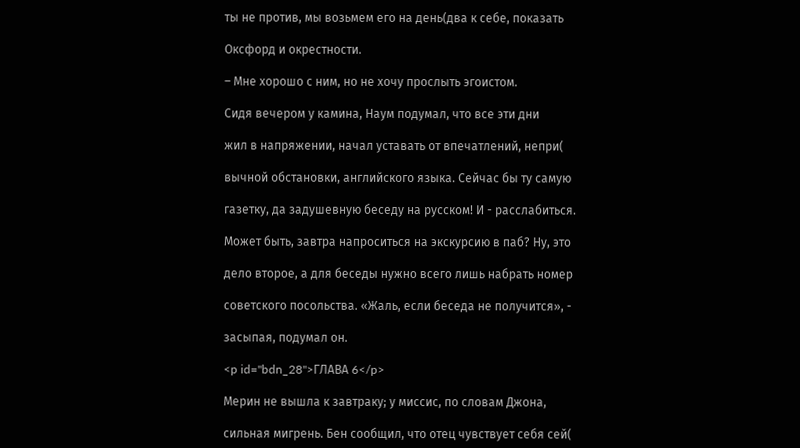ты не против, мы возьмем его на день(два к себе, показать

Оксфорд и окрестности.

– Мне хорошо с ним, но не хочу прослыть эгоистом.

Сидя вечером у камина, Наум подумал, что все эти дни

жил в напряжении, начал уставать от впечатлений, непри(

вычной обстановки, английского языка. Сейчас бы ту самую

газетку, да задушевную беседу на русском! И - расслабиться.

Может быть, завтра напроситься на экскурсию в паб? Ну, это

дело второе, а для беседы нужно всего лишь набрать номер

советского посольства. «Жаль, если беседа не получится», -

засыпая, подумал он.

<p id="bdn_28">ГЛАВА 6</p>

Мерин не вышла к завтраку; у миссис, по словам Джона,

сильная мигрень. Бен сообщил, что отец чувствует себя сей(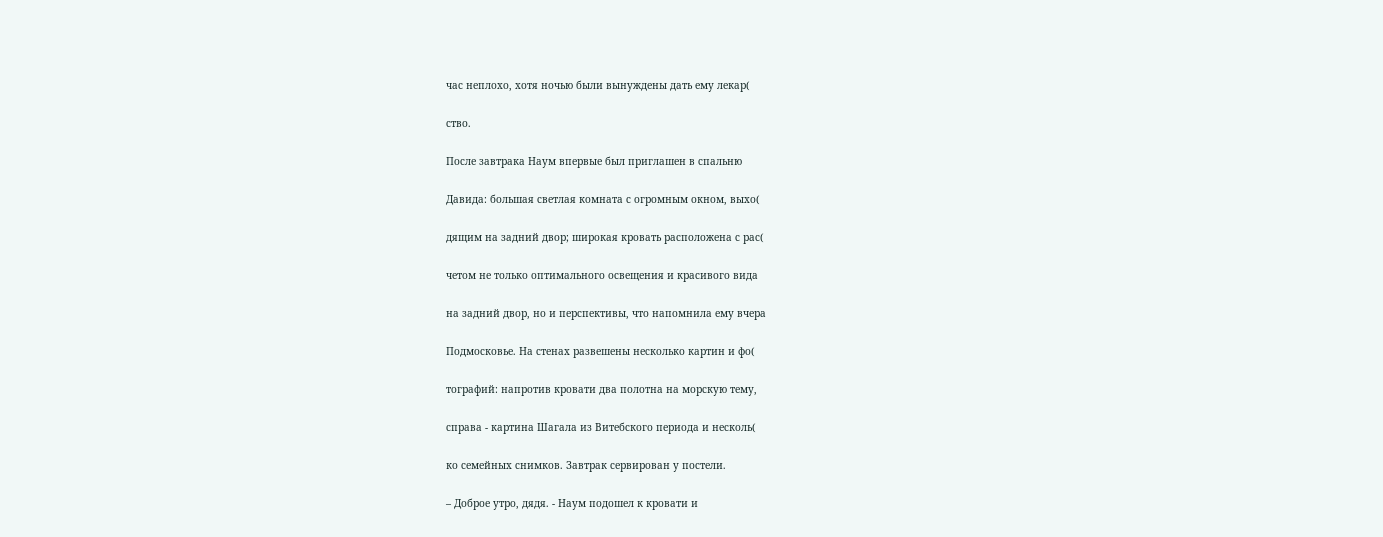час неплохо, хотя ночью были вынуждены дать ему лекар(

ство.

После завтрака Наум впервые был приглашен в спальню

Давида: большая светлая комната с огромным окном, выхо(

дящим на задний двор; широкая кровать расположена с рас(

четом не только оптимального освещения и красивого вида

на задний двор, но и перспективы, что напомнила ему вчера

Подмосковье. На стенах развешены несколько картин и фо(

тографий: напротив кровати два полотна на морскую тему,

справа - картина Шагала из Витебского периода и несколь(

ко семейных снимков. Завтрак сервирован у постели.

– Доброе утро, дядя. - Наум подошел к кровати и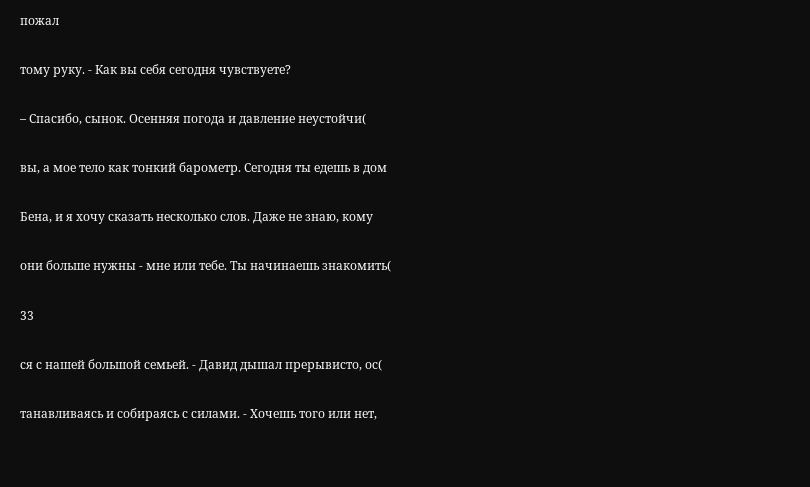пожал

тому руку. - Как вы себя сегодня чувствуете?

– Спасибо, сынок. Осенняя погода и давление неустойчи(

вы, а мое тело как тонкий барометр. Сегодня ты едешь в дом

Бена, и я хочу сказать несколько слов. Даже не знаю, кому

они больше нужны - мне или тебе. Ты начинаешь знакомить(

33

ся с нашей большой семьей. - Давид дышал прерывисто, ос(

танавливаясь и собираясь с силами. - Хочешь того или нет,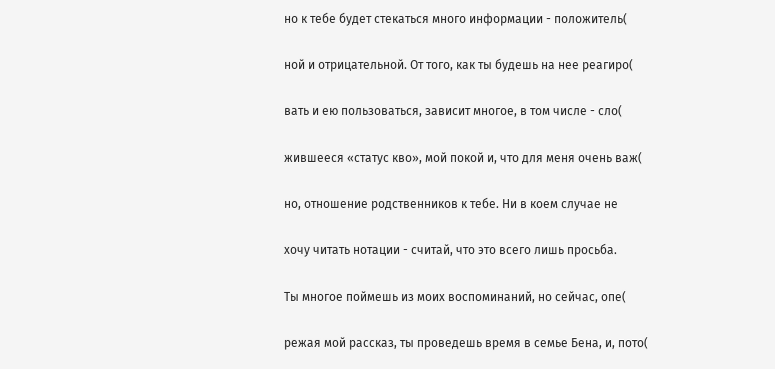но к тебе будет стекаться много информации - положитель(

ной и отрицательной. От того, как ты будешь на нее реагиро(

вать и ею пользоваться, зависит многое, в том числе - сло(

жившееся «статус кво», мой покой и, что для меня очень важ(

но, отношение родственников к тебе. Ни в коем случае не

хочу читать нотации - считай, что это всего лишь просьба.

Ты многое поймешь из моих воспоминаний, но сейчас, опе(

режая мой рассказ, ты проведешь время в семье Бена, и, пото(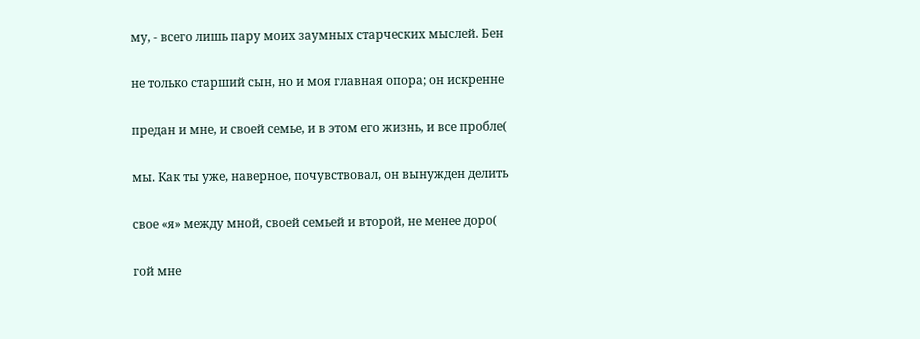му, - всего лишь пару моих заумных старческих мыслей. Бен

не только старший сын, но и моя главная опора; он искренне

предан и мне, и своей семье, и в этом его жизнь, и все пробле(

мы. Как ты уже, наверное, почувствовал, он вынужден делить

свое «я» между мной, своей семьей и второй, не менее доро(

гой мне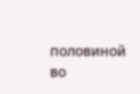половиной во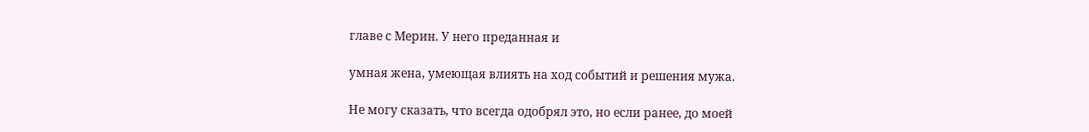главе с Мерин. У него преданная и

умная жена, умеющая влиять на ход событий и решения мужа.

Не могу сказать, что всегда одобрял это, но если ранее, до моей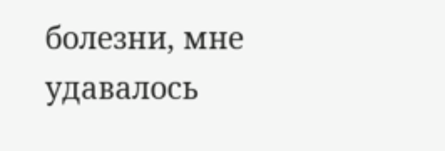болезни, мне удавалось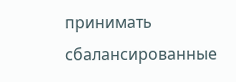принимать сбалансированные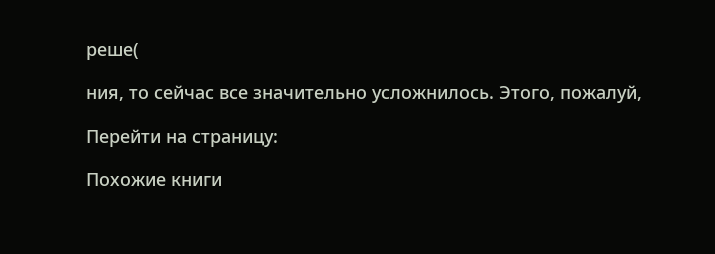реше(

ния, то сейчас все значительно усложнилось. Этого, пожалуй,

Перейти на страницу:

Похожие книги